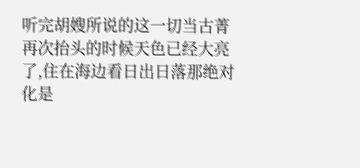听完胡嫂所说的这一切当古菁再次抬头的时候天色已经大亮了,住在海边看日出日落那绝对化是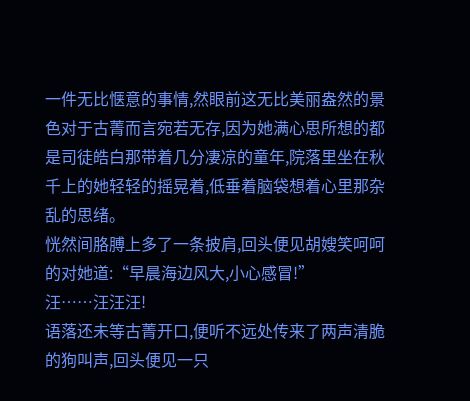一件无比惬意的事情,然眼前这无比美丽盎然的景色对于古菁而言宛若无存,因为她满心思所想的都是司徒皓白那带着几分凄凉的童年,院落里坐在秋千上的她轻轻的摇晃着,低垂着脑袋想着心里那杂乱的思绪。
恍然间胳膊上多了一条披肩,回头便见胡嫂笑呵呵的对她道:“早晨海边风大,小心感冒!”
汪……汪汪汪!
语落还未等古菁开口,便听不远处传来了两声清脆的狗叫声,回头便见一只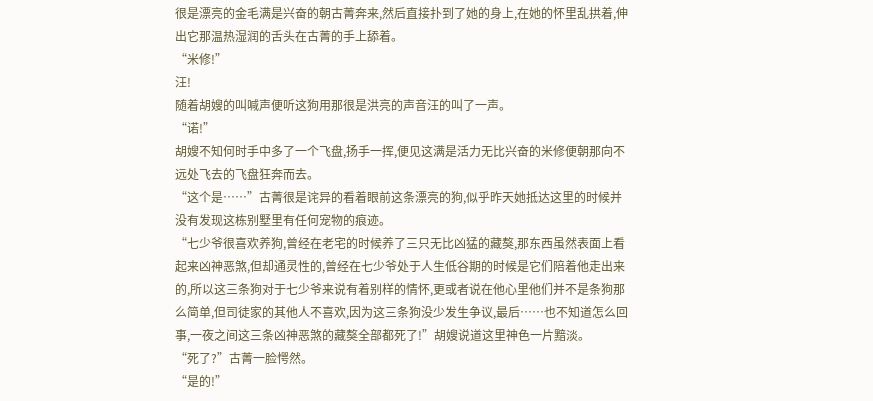很是漂亮的金毛满是兴奋的朝古菁奔来,然后直接扑到了她的身上,在她的怀里乱拱着,伸出它那温热湿润的舌头在古菁的手上舔着。
“米修!”
汪!
随着胡嫂的叫喊声便听这狗用那很是洪亮的声音汪的叫了一声。
“诺!”
胡嫂不知何时手中多了一个飞盘,扬手一挥,便见这满是活力无比兴奋的米修便朝那向不远处飞去的飞盘狂奔而去。
“这个是……”古菁很是诧异的看着眼前这条漂亮的狗,似乎昨天她抵达这里的时候并没有发现这栋别墅里有任何宠物的痕迹。
“七少爷很喜欢养狗,曾经在老宅的时候养了三只无比凶猛的藏獒,那东西虽然表面上看起来凶神恶煞,但却通灵性的,曾经在七少爷处于人生低谷期的时候是它们陪着他走出来的,所以这三条狗对于七少爷来说有着别样的情怀,更或者说在他心里他们并不是条狗那么简单,但司徒家的其他人不喜欢,因为这三条狗没少发生争议,最后……也不知道怎么回事,一夜之间这三条凶神恶煞的藏獒全部都死了!”胡嫂说道这里神色一片黯淡。
“死了?”古菁一脸愕然。
“是的!”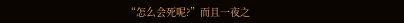“怎么会死呢?”而且一夜之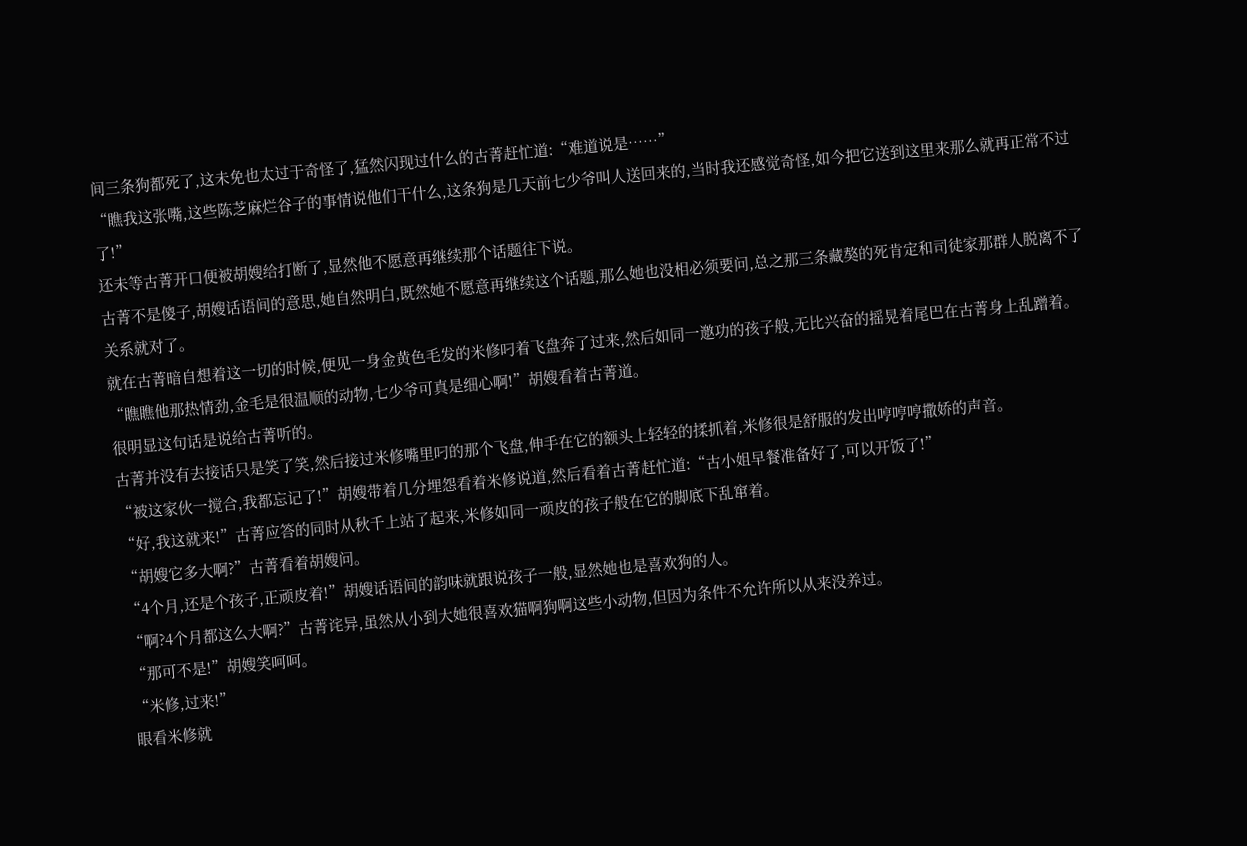间三条狗都死了,这未免也太过于奇怪了,猛然闪现过什么的古菁赶忙道:“难道说是……”
“瞧我这张嘴,这些陈芝麻烂谷子的事情说他们干什么,这条狗是几天前七少爷叫人送回来的,当时我还感觉奇怪,如今把它送到这里来那么就再正常不过了!”
还未等古菁开口便被胡嫂给打断了,显然他不愿意再继续那个话题往下说。
古菁不是傻子,胡嫂话语间的意思,她自然明白,既然她不愿意再继续这个话题,那么她也没相必须要问,总之那三条藏獒的死肯定和司徒家那群人脱离不了关系就对了。
就在古菁暗自想着这一切的时候,便见一身金黄色毛发的米修叼着飞盘奔了过来,然后如同一邀功的孩子般,无比兴奋的摇晃着尾巴在古菁身上乱蹭着。
“瞧瞧他那热情劲,金毛是很温顺的动物,七少爷可真是细心啊!”胡嫂看着古菁道。
很明显这句话是说给古菁听的。
古菁并没有去接话只是笑了笑,然后接过米修嘴里叼的那个飞盘,伸手在它的额头上轻轻的揉抓着,米修很是舒服的发出哼哼哼撒娇的声音。
“被这家伙一搅合,我都忘记了!”胡嫂带着几分埋怨看着米修说道,然后看着古菁赶忙道:“古小姐早餐准备好了,可以开饭了!”
“好,我这就来!”古菁应答的同时从秋千上站了起来,米修如同一顽皮的孩子般在它的脚底下乱窜着。
“胡嫂它多大啊?”古菁看着胡嫂问。
“4个月,还是个孩子,正顽皮着!”胡嫂话语间的韵味就跟说孩子一般,显然她也是喜欢狗的人。
“啊?4个月都这么大啊?”古菁诧异,虽然从小到大她很喜欢猫啊狗啊这些小动物,但因为条件不允许所以从来没养过。
“那可不是!”胡嫂笑呵呵。
“米修,过来!”
眼看米修就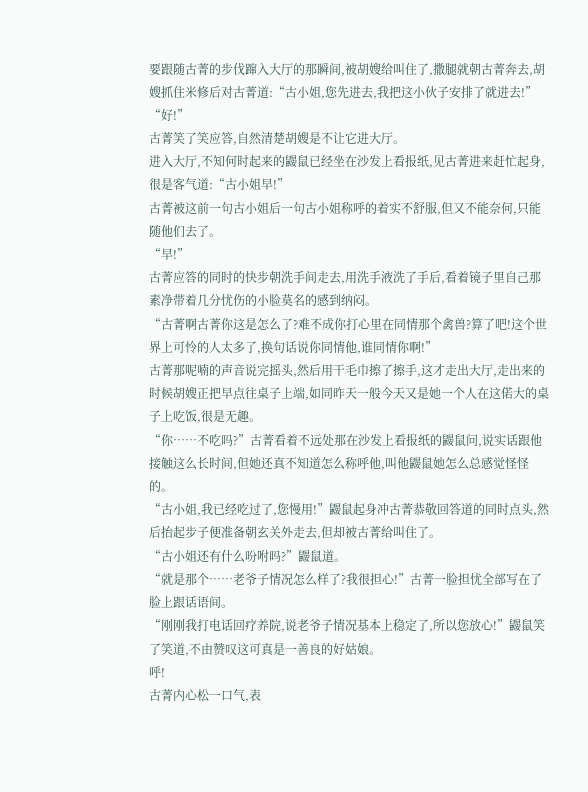要跟随古菁的步伐蹿入大厅的那瞬间,被胡嫂给叫住了,撒腿就朝古菁奔去,胡嫂抓住米修后对古菁道:“古小姐,您先进去,我把这小伙子安排了就进去!”
“好!”
古菁笑了笑应答,自然清楚胡嫂是不让它进大厅。
进入大厅,不知何时起来的鼹鼠已经坐在沙发上看报纸,见古菁进来赶忙起身,很是客气道:“古小姐早!”
古菁被这前一句古小姐后一句古小姐称呼的着实不舒服,但又不能奈何,只能随他们去了。
“早!”
古菁应答的同时的快步朝洗手间走去,用洗手液洗了手后,看着镜子里自己那素净带着几分忧伤的小脸莫名的感到纳闷。
“古菁啊古菁你这是怎么了?难不成你打心里在同情那个禽兽?算了吧!这个世界上可怜的人太多了,换句话说你同情他,谁同情你啊!”
古菁那呢喃的声音说完摇头,然后用干毛巾擦了擦手,这才走出大厅,走出来的时候胡嫂正把早点往桌子上端,如同昨天一般今天又是她一个人在这偌大的桌子上吃饭,很是无趣。
“你……不吃吗?”古菁看着不远处那在沙发上看报纸的鼹鼠问,说实话跟他接触这么长时间,但她还真不知道怎么称呼他,叫他鼹鼠她怎么总感觉怪怪的。
“古小姐,我已经吃过了,您慢用!”鼹鼠起身冲古菁恭敬回答道的同时点头,然后抬起步子便准备朝玄关外走去,但却被古菁给叫住了。
“古小姐还有什么吩咐吗?”鼹鼠道。
“就是那个……老爷子情况怎么样了?我很担心!”古菁一脸担忧全部写在了脸上跟话语间。
“刚刚我打电话回疗养院,说老爷子情况基本上稳定了,所以您放心!”鼹鼠笑了笑道,不由赞叹这可真是一善良的好姑娘。
呼!
古菁内心松一口气,表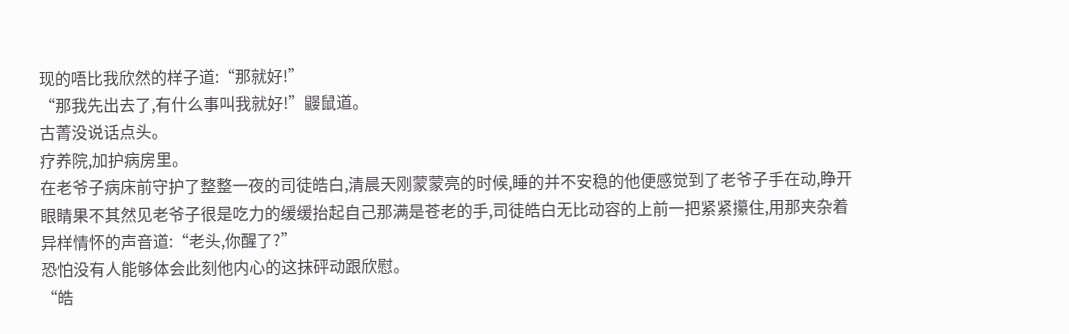现的唔比我欣然的样子道:“那就好!”
“那我先出去了,有什么事叫我就好!”鼹鼠道。
古菁没说话点头。
疗养院,加护病房里。
在老爷子病床前守护了整整一夜的司徒皓白,清晨天刚蒙蒙亮的时候,睡的并不安稳的他便感觉到了老爷子手在动,睁开眼睛果不其然见老爷子很是吃力的缓缓抬起自己那满是苍老的手,司徒皓白无比动容的上前一把紧紧攥住,用那夹杂着异样情怀的声音道:“老头,你醒了?”
恐怕没有人能够体会此刻他内心的这抹砰动跟欣慰。
“皓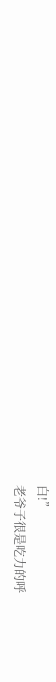白!”
老爷子很是吃力的呼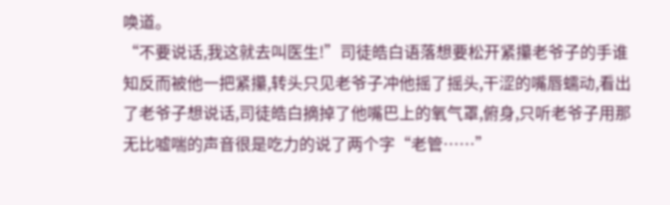唤道。
“不要说话,我这就去叫医生!”司徒皓白语落想要松开紧攥老爷子的手谁知反而被他一把紧攥,转头只见老爷子冲他摇了摇头,干涩的嘴唇蠕动,看出了老爷子想说话,司徒皓白摘掉了他嘴巴上的氧气罩,俯身,只听老爷子用那无比嘘喘的声音很是吃力的说了两个字“老管……”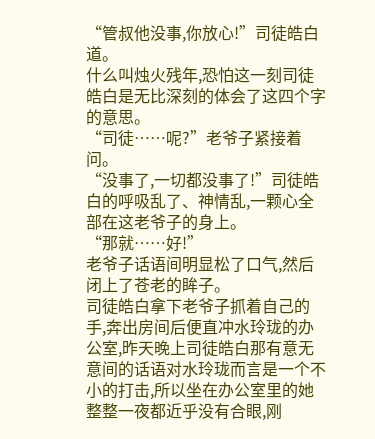“管叔他没事,你放心!”司徒皓白道。
什么叫烛火残年,恐怕这一刻司徒皓白是无比深刻的体会了这四个字的意思。
“司徒……呢?”老爷子紧接着问。
“没事了,一切都没事了!”司徒皓白的呼吸乱了、神情乱,一颗心全部在这老爷子的身上。
“那就……好!”
老爷子话语间明显松了口气,然后闭上了苍老的眸子。
司徒皓白拿下老爷子抓着自己的手,奔出房间后便直冲水玲珑的办公室,昨天晚上司徒皓白那有意无意间的话语对水玲珑而言是一个不小的打击,所以坐在办公室里的她整整一夜都近乎没有合眼,刚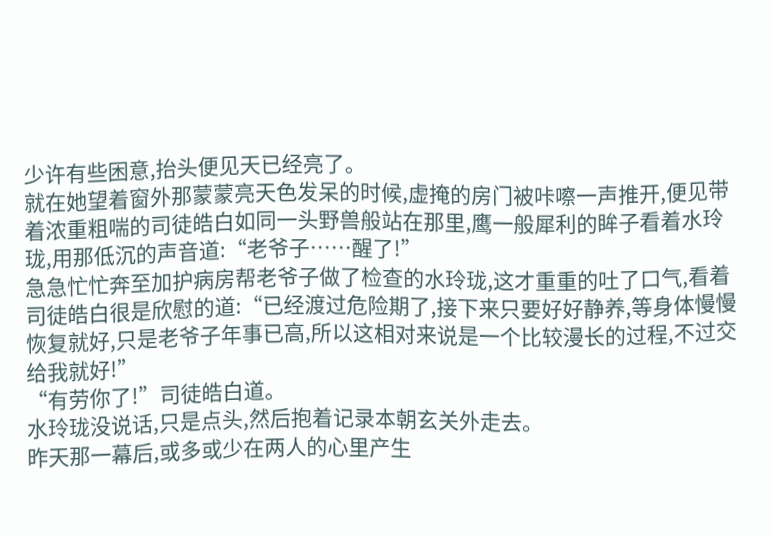少许有些困意,抬头便见天已经亮了。
就在她望着窗外那蒙蒙亮天色发呆的时候,虚掩的房门被咔嚓一声推开,便见带着浓重粗喘的司徒皓白如同一头野兽般站在那里,鹰一般犀利的眸子看着水玲珑,用那低沉的声音道:“老爷子……醒了!”
急急忙忙奔至加护病房帮老爷子做了检查的水玲珑,这才重重的吐了口气,看着司徒皓白很是欣慰的道:“已经渡过危险期了,接下来只要好好静养,等身体慢慢恢复就好,只是老爷子年事已高,所以这相对来说是一个比较漫长的过程,不过交给我就好!”
“有劳你了!”司徒皓白道。
水玲珑没说话,只是点头,然后抱着记录本朝玄关外走去。
昨天那一幕后,或多或少在两人的心里产生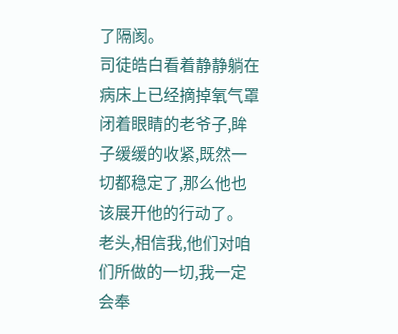了隔阂。
司徒皓白看着静静躺在病床上已经摘掉氧气罩闭着眼睛的老爷子,眸子缓缓的收紧,既然一切都稳定了,那么他也该展开他的行动了。
老头,相信我,他们对咱们所做的一切,我一定会奉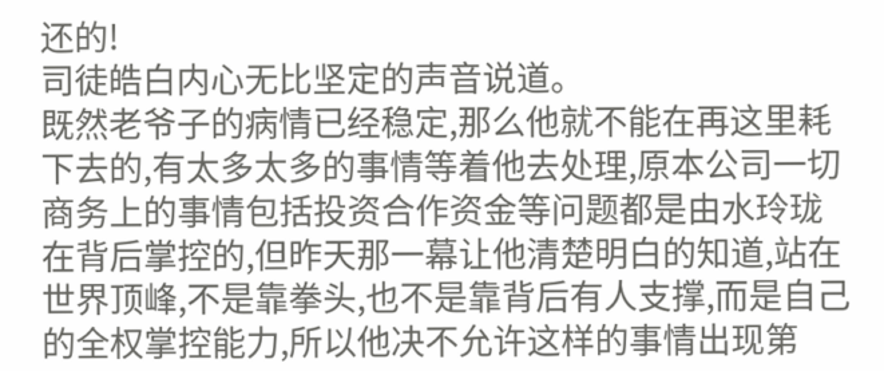还的!
司徒皓白内心无比坚定的声音说道。
既然老爷子的病情已经稳定,那么他就不能在再这里耗下去的,有太多太多的事情等着他去处理,原本公司一切商务上的事情包括投资合作资金等问题都是由水玲珑在背后掌控的,但昨天那一幕让他清楚明白的知道,站在世界顶峰,不是靠拳头,也不是靠背后有人支撑,而是自己的全权掌控能力,所以他决不允许这样的事情出现第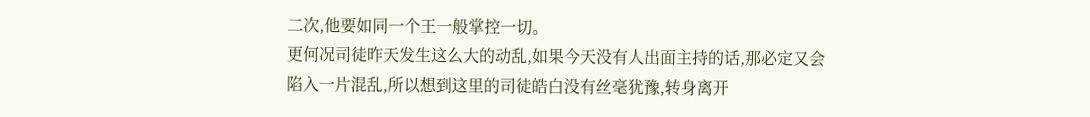二次,他要如同一个王一般掌控一切。
更何况司徒昨天发生这么大的动乱,如果今天没有人出面主持的话,那必定又会陷入一片混乱,所以想到这里的司徒皓白没有丝毫犹豫,转身离开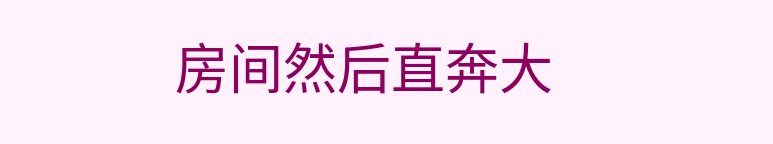房间然后直奔大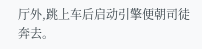厅外,跳上车后启动引擎便朝司徒奔去。